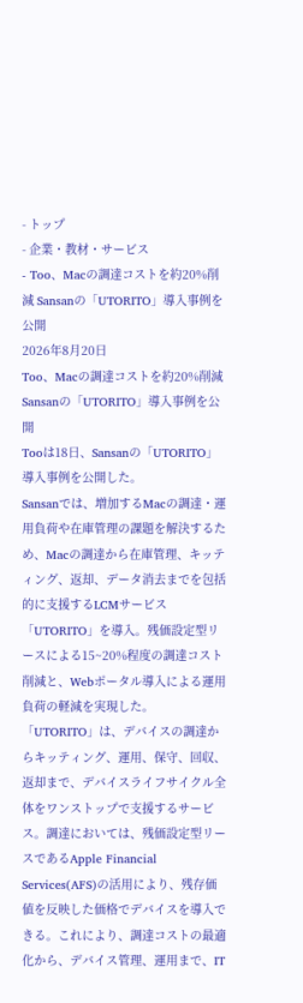- トップ
- 企業・教材・サービス
- Too、Macの調達コストを約20%削減 Sansanの「UTORITO」導入事例を公開
2026年8月20日
Too、Macの調達コストを約20%削減 Sansanの「UTORITO」導入事例を公開
Tooは18日、Sansanの「UTORITO」導入事例を公開した。
Sansanでは、増加するMacの調達・運用負荷や在庫管理の課題を解決するため、Macの調達から在庫管理、キッティング、返却、データ消去までを包括的に支援するLCMサービス「UTORITO」を導入。残価設定型リースによる15~20%程度の調達コスト削減と、Webポータル導入による運用負荷の軽減を実現した。
「UTORITO」は、デバイスの調達からキッティング、運用、保守、回収、返却まで、デバイスライフサイクル全体をワンストップで支援するサービス。調達においては、残価設定型リースであるApple Financial Services(AFS)の活用により、残存価値を反映した価格でデバイスを導入できる。これにより、調達コストの最適化から、デバイス管理、運用まで、IT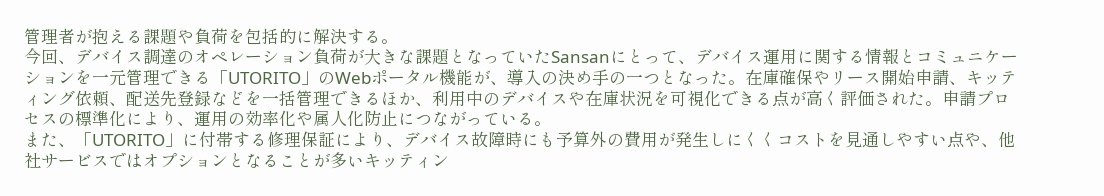管理者が抱える課題や負荷を包括的に解決する。
今回、デバイス調達のオペレーション負荷が大きな課題となっていたSansanにとって、デバイス運用に関する情報とコミュニケーションを一元管理できる「UTORITO」のWebポータル機能が、導入の決め手の一つとなった。在庫確保やリース開始申請、キッティング依頼、配送先登録などを一括管理できるほか、利用中のデバイスや在庫状況を可視化できる点が高く評価された。申請プロセスの標準化により、運用の効率化や属人化防止につながっている。
また、「UTORITO」に付帯する修理保証により、デバイス故障時にも予算外の費用が発生しにくくコストを見通しやすい点や、他社サービスではオプションとなることが多いキッティン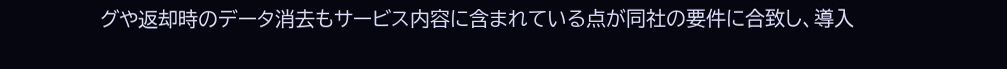グや返却時のデータ消去もサービス内容に含まれている点が同社の要件に合致し、導入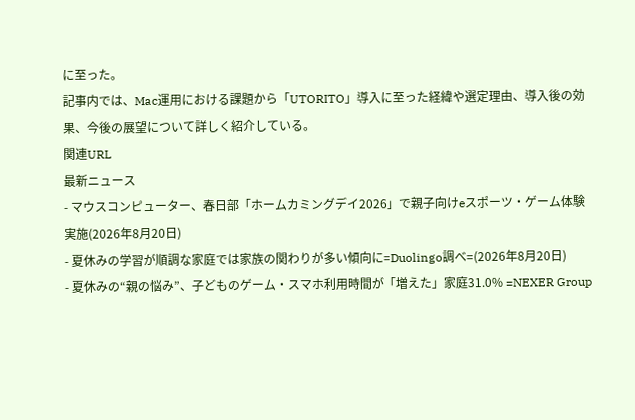に至った。
記事内では、Mac運用における課題から「UTORITO」導入に至った経緯や選定理由、導入後の効果、今後の展望について詳しく紹介している。
関連URL
最新ニュース
- マウスコンピューター、春日部「ホームカミングデイ2026」で親子向けeスポーツ・ゲーム体験実施(2026年8月20日)
- 夏休みの学習が順調な家庭では家族の関わりが多い傾向に=Duolingo調べ=(2026年8月20日)
- 夏休みの“親の悩み”、子どものゲーム・スマホ利用時間が「増えた」家庭31.0% =NEXER Group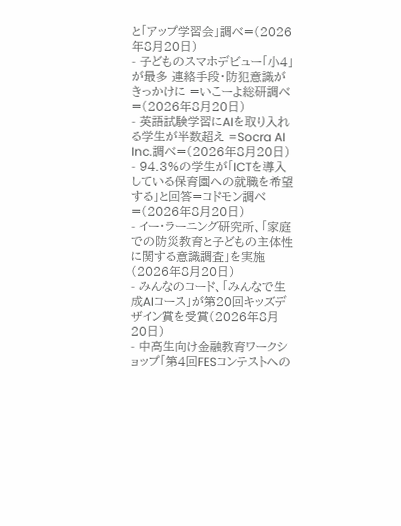と「アップ学習会」調べ=(2026年8月20日)
- 子どものスマホデビュー「小4」が最多 連絡手段・防犯意識がきっかけに =いこーよ総研調べ=(2026年8月20日)
- 英語試験学習にAIを取り入れる学生が半数超え =Socra AI Inc.調べ=(2026年8月20日)
- 94.3%の学生が「ICTを導入している保育園への就職を希望する」と回答=コドモン調べ=(2026年8月20日)
- イー・ラーニング研究所、「家庭での防災教育と子どもの主体性に関する意識調査」を実施(2026年8月20日)
- みんなのコード、「みんなで生成AIコース」が第20回キッズデザイン賞を受賞(2026年8月20日)
- 中高生向け金融教育ワークショップ「第4回FESコンテストへの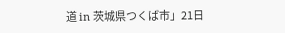道 in 茨城県つくば市」21日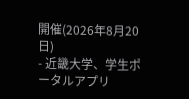開催(2026年8月20日)
- 近畿大学、学生ポータルアプリ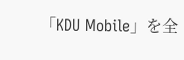「KDU Mobile」を全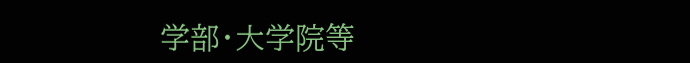学部・大学院等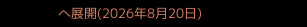へ展開(2026年8月20日)